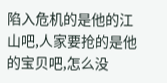陷入危机的是他的江山吧,人家要抢的是他的宝贝吧,怎么没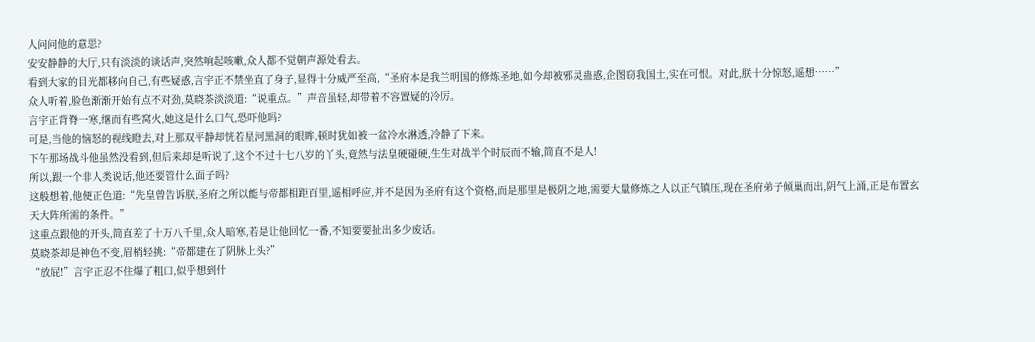人问问他的意思?
安安静静的大厅,只有淡淡的谈话声,突然响起咳嗽,众人都不觉朝声源处看去。
看到大家的目光都移向自己,有些疑惑,言宇正不禁坐直了身子,显得十分威严至高,“圣府本是我兰明国的修炼圣地,如今却被邪灵蛊惑,企图窃我国土,实在可恨。对此,朕十分惊怒,遥想……”
众人听着,脸色渐渐开始有点不对劲,莫晓茶淡淡道:“说重点。”声音虽轻,却带着不容置疑的冷厉。
言宇正背脊一寒,继而有些窝火,她这是什么口气,恐吓他吗?
可是,当他的恼怒的视线瞪去,对上那双平静却恍若星河黑洞的眼眸,顿时犹如被一盆冷水淋透,冷静了下来。
下午那场战斗他虽然没看到,但后来却是听说了,这个不过十七八岁的丫头,竟然与法皇硬碰硬,生生对战半个时辰而不输,简直不是人!
所以,跟一个非人类说话,他还要管什么面子吗?
这般想着,他便正色道:“先皇曾告诉朕,圣府之所以能与帝都相距百里,遥相呼应,并不是因为圣府有这个资格,而是那里是极阴之地,需要大量修炼之人以正气镇压,现在圣府弟子倾巢而出,阴气上涌,正是布置玄天大阵所需的条件。”
这重点跟他的开头,简直差了十万八千里,众人暗寒,若是让他回忆一番,不知要要扯出多少废话。
莫晓茶却是神色不变,眉梢轻挑:“帝都建在了阴脉上头?”
“放屁!”言宇正忍不住爆了粗口,似乎想到什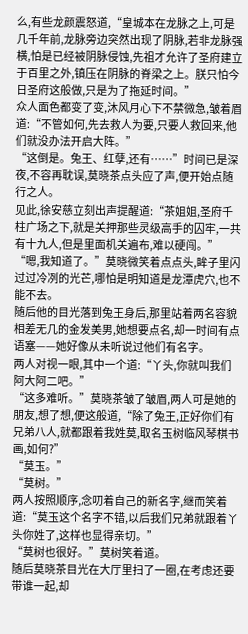么,有些龙颜震怒道,“皇城本在龙脉之上,可是几千年前,龙脉旁边突然出现了阴脉,若非龙脉强横,怕是已经被阴脉侵蚀,先祖才允许了圣府建立于百里之外,镇压在阴脉的脊梁之上。朕只怕今日圣府这般做,只是为了拖延时间。”
众人面色都变了变,沐风月心下不禁微急,皱着眉道:“不管如何,先去救人为要,只要人救回来,他们就没办法开启大阵。”
“这倒是。兔王、红孽,还有……”时间已是深夜,不容再耽误,莫晓茶点头应了声,便开始点随行之人。
见此,徐安慈立刻出声提醒道:“茶姐姐,圣府千柱广场之下,就是关押那些灵级高手的囚牢,一共有十九人,但是里面机关遍布,难以硬闯。”
“嗯,我知道了。”莫晓微笑着点点头,眸子里闪过过冷冽的光芒,哪怕是明知道是龙潭虎穴,也不能不去。
随后他的目光落到兔王身后,那里站着两名容貌相差无几的金发美男,她想要点名,却一时间有点语塞——她好像从未听说过他们有名字。
两人对视一眼,其中一个道:“丫头,你就叫我们阿大阿二吧。”
“这多难听。”莫晓茶皱了皱眉,两人可是她的朋友,想了想,便这般道,“除了兔王,正好你们有兄弟八人,就都跟着我姓莫,取名玉树临风琴棋书画,如何?”
“莫玉。”
“莫树。”
两人按照顺序,念叨着自己的新名字,继而笑着道:“莫玉这个名字不错,以后我们兄弟就跟着丫头你姓了,这样也显得亲切。”
“莫树也很好。”莫树笑着道。
随后莫晓茶目光在大厅里扫了一圈,在考虑还要带谁一起,却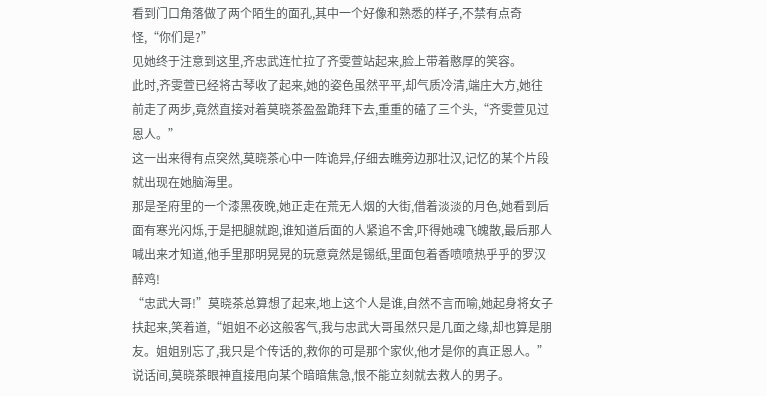看到门口角落做了两个陌生的面孔,其中一个好像和熟悉的样子,不禁有点奇怪,“你们是?”
见她终于注意到这里,齐忠武连忙拉了齐雯萱站起来,脸上带着憨厚的笑容。
此时,齐雯萱已经将古琴收了起来,她的姿色虽然平平,却气质冷清,端庄大方,她往前走了两步,竟然直接对着莫晓茶盈盈跪拜下去,重重的磕了三个头,“齐雯萱见过恩人。”
这一出来得有点突然,莫晓茶心中一阵诡异,仔细去瞧旁边那壮汉,记忆的某个片段就出现在她脑海里。
那是圣府里的一个漆黑夜晚,她正走在荒无人烟的大街,借着淡淡的月色,她看到后面有寒光闪烁,于是把腿就跑,谁知道后面的人紧追不舍,吓得她魂飞魄散,最后那人喊出来才知道,他手里那明晃晃的玩意竟然是锡纸,里面包着香喷喷热乎乎的罗汉醉鸡!
“忠武大哥!”莫晓茶总算想了起来,地上这个人是谁,自然不言而喻,她起身将女子扶起来,笑着道,“姐姐不必这般客气,我与忠武大哥虽然只是几面之缘,却也算是朋友。姐姐别忘了,我只是个传话的,救你的可是那个家伙,他才是你的真正恩人。”
说话间,莫晓茶眼神直接甩向某个暗暗焦急,恨不能立刻就去救人的男子。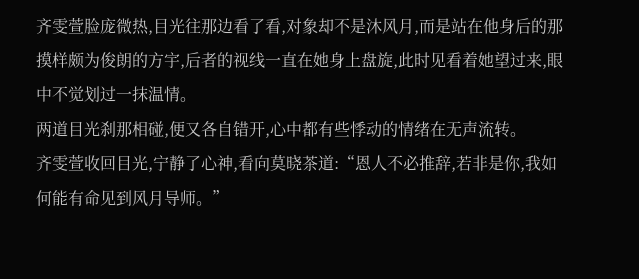齐雯萱脸庞微热,目光往那边看了看,对象却不是沐风月,而是站在他身后的那摸样颇为俊朗的方宇,后者的视线一直在她身上盘旋,此时见看着她望过来,眼中不觉划过一抹温情。
两道目光刹那相碰,便又各自错开,心中都有些悸动的情绪在无声流转。
齐雯萱收回目光,宁静了心神,看向莫晓茶道:“恩人不必推辞,若非是你,我如何能有命见到风月导师。”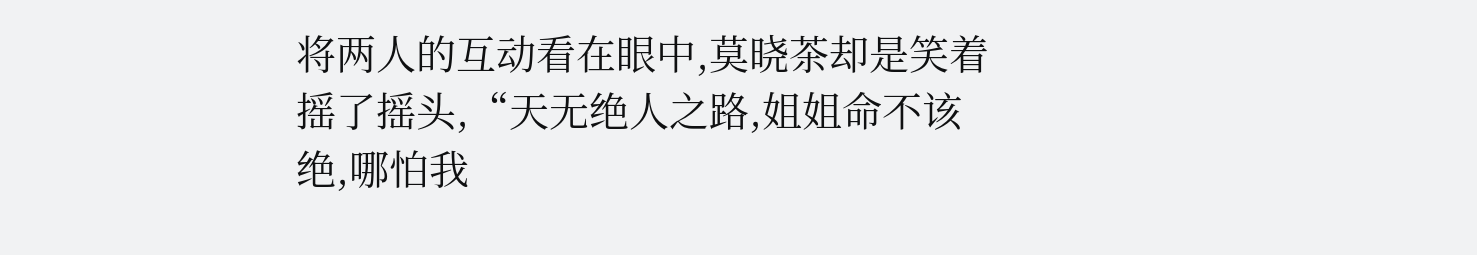将两人的互动看在眼中,莫晓茶却是笑着摇了摇头,“天无绝人之路,姐姐命不该绝,哪怕我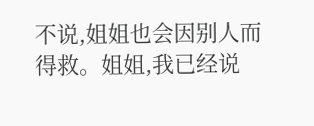不说,姐姐也会因别人而得救。姐姐,我已经说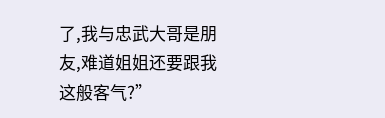了,我与忠武大哥是朋友,难道姐姐还要跟我这般客气?”